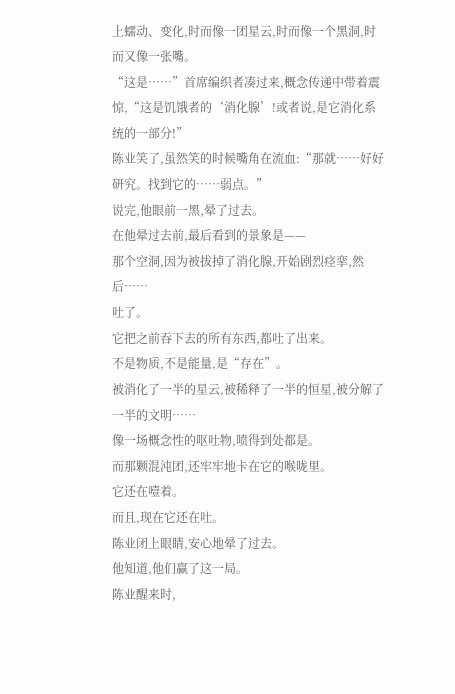上蠕动、变化,时而像一团星云,时而像一个黑洞,时而又像一张嘴。
“这是……”首席编织者凑过来,概念传递中带着震惊,“这是饥饿者的‘消化腺’!或者说,是它消化系统的一部分!”
陈业笑了,虽然笑的时候嘴角在流血:“那就……好好研究。找到它的……弱点。”
说完,他眼前一黑,晕了过去。
在他晕过去前,最后看到的景象是——
那个空洞,因为被拔掉了消化腺,开始剧烈痉挛,然后……
吐了。
它把之前吞下去的所有东西,都吐了出来。
不是物质,不是能量,是“存在”。
被消化了一半的星云,被稀释了一半的恒星,被分解了一半的文明……
像一场概念性的呕吐物,喷得到处都是。
而那颗混沌团,还牢牢地卡在它的喉咙里。
它还在噎着。
而且,现在它还在吐。
陈业闭上眼睛,安心地晕了过去。
他知道,他们赢了这一局。
陈业醒来时,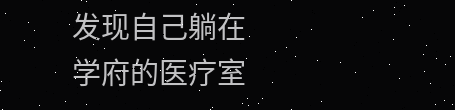发现自己躺在学府的医疗室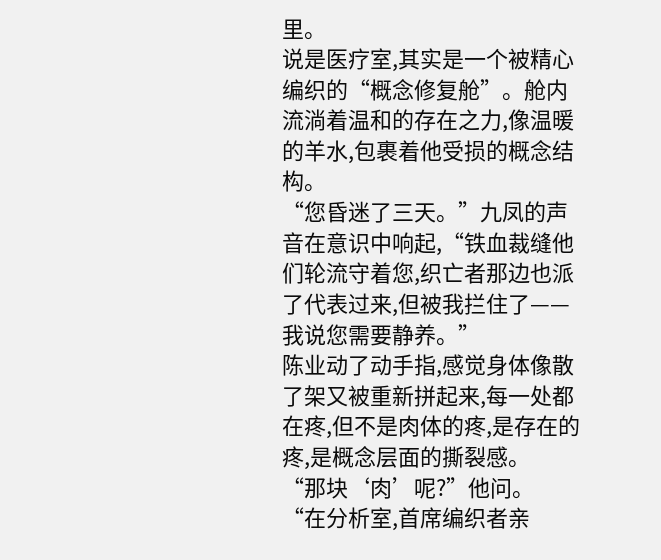里。
说是医疗室,其实是一个被精心编织的“概念修复舱”。舱内流淌着温和的存在之力,像温暖的羊水,包裹着他受损的概念结构。
“您昏迷了三天。”九凤的声音在意识中响起,“铁血裁缝他们轮流守着您,织亡者那边也派了代表过来,但被我拦住了——我说您需要静养。”
陈业动了动手指,感觉身体像散了架又被重新拼起来,每一处都在疼,但不是肉体的疼,是存在的疼,是概念层面的撕裂感。
“那块‘肉’呢?”他问。
“在分析室,首席编织者亲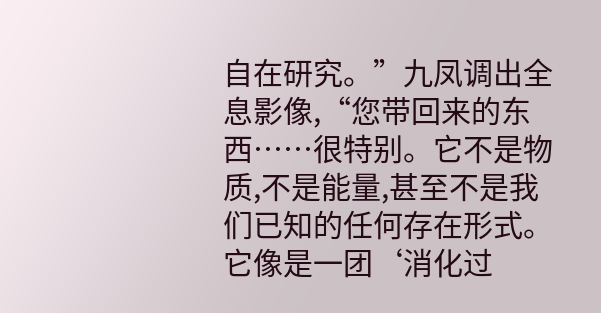自在研究。”九凤调出全息影像,“您带回来的东西……很特别。它不是物质,不是能量,甚至不是我们已知的任何存在形式。它像是一团‘消化过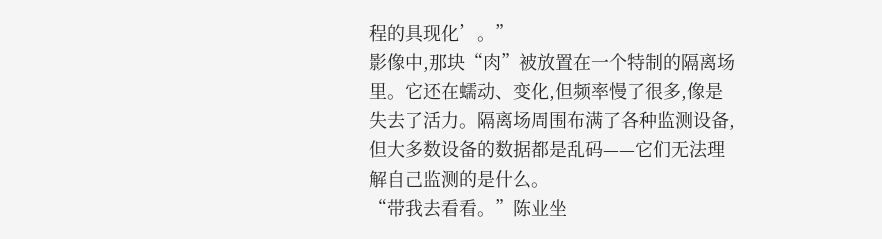程的具现化’。”
影像中,那块“肉”被放置在一个特制的隔离场里。它还在蠕动、变化,但频率慢了很多,像是失去了活力。隔离场周围布满了各种监测设备,但大多数设备的数据都是乱码——它们无法理解自己监测的是什么。
“带我去看看。”陈业坐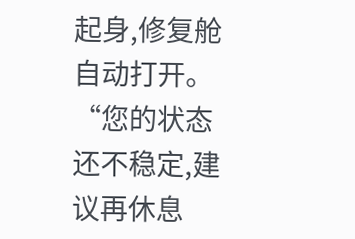起身,修复舱自动打开。
“您的状态还不稳定,建议再休息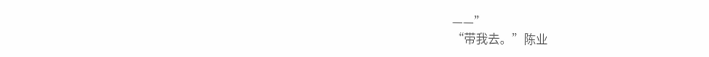——”
“带我去。”陈业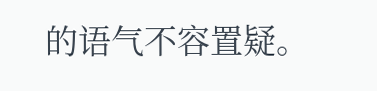的语气不容置疑。